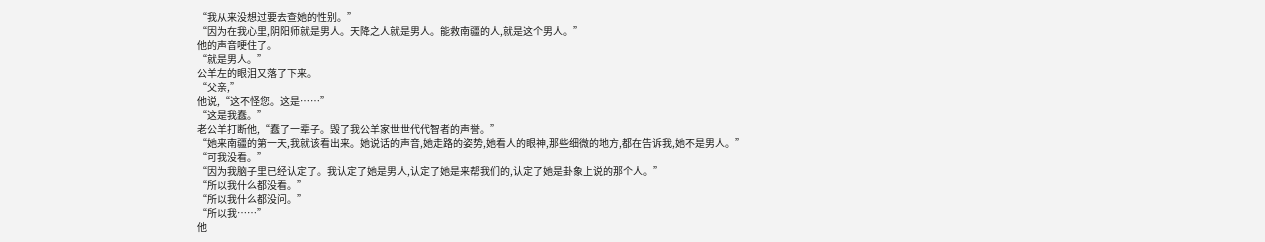“我从来没想过要去查她的性别。”
“因为在我心里,阴阳师就是男人。天降之人就是男人。能救南疆的人,就是这个男人。”
他的声音哽住了。
“就是男人。”
公羊左的眼泪又落了下来。
“父亲,”
他说,“这不怪您。这是……”
“这是我蠢。”
老公羊打断他,“蠢了一辈子。毁了我公羊家世世代代智者的声誉。”
“她来南疆的第一天,我就该看出来。她说话的声音,她走路的姿势,她看人的眼神,那些细微的地方,都在告诉我,她不是男人。”
“可我没看。”
“因为我脑子里已经认定了。我认定了她是男人,认定了她是来帮我们的,认定了她是卦象上说的那个人。”
“所以我什么都没看。”
“所以我什么都没问。”
“所以我……”
他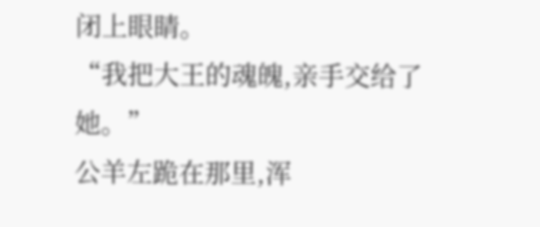闭上眼睛。
“我把大王的魂魄,亲手交给了她。”
公羊左跪在那里,浑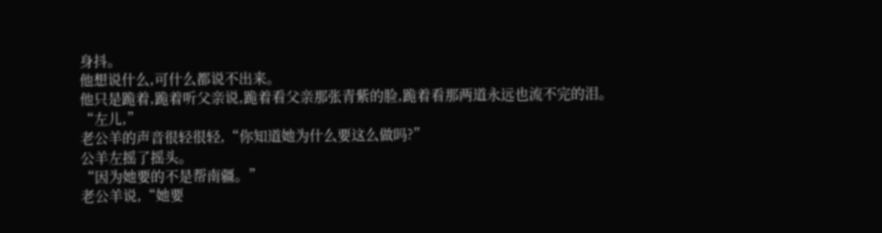身抖。
他想说什么,可什么都说不出来。
他只是跪着,跪着听父亲说,跪着看父亲那张青紫的脸,跪着看那两道永远也流不完的泪。
“左儿,”
老公羊的声音很轻很轻,“你知道她为什么要这么做吗?”
公羊左摇了摇头。
“因为她要的不是帮南疆。”
老公羊说,“她要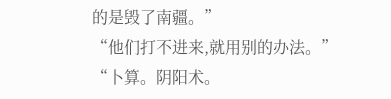的是毁了南疆。”
“他们打不进来,就用别的办法。”
“卜算。阴阳术。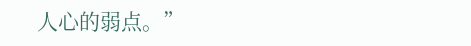人心的弱点。”